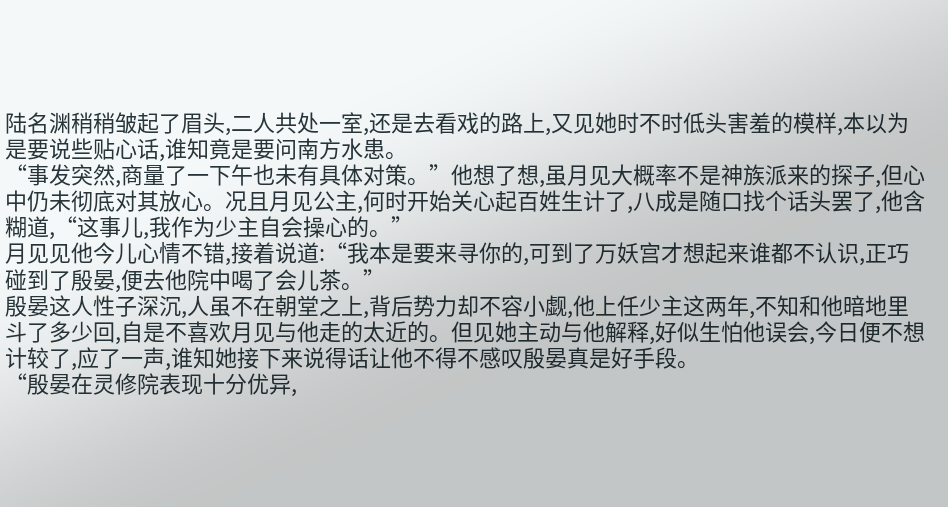陆名渊稍稍皱起了眉头,二人共处一室,还是去看戏的路上,又见她时不时低头害羞的模样,本以为是要说些贴心话,谁知竟是要问南方水患。
“事发突然,商量了一下午也未有具体对策。”他想了想,虽月见大概率不是神族派来的探子,但心中仍未彻底对其放心。况且月见公主,何时开始关心起百姓生计了,八成是随口找个话头罢了,他含糊道,“这事儿,我作为少主自会操心的。”
月见见他今儿心情不错,接着说道:“我本是要来寻你的,可到了万妖宫才想起来谁都不认识,正巧碰到了殷晏,便去他院中喝了会儿茶。”
殷晏这人性子深沉,人虽不在朝堂之上,背后势力却不容小觑,他上任少主这两年,不知和他暗地里斗了多少回,自是不喜欢月见与他走的太近的。但见她主动与他解释,好似生怕他误会,今日便不想计较了,应了一声,谁知她接下来说得话让他不得不感叹殷晏真是好手段。
“殷晏在灵修院表现十分优异,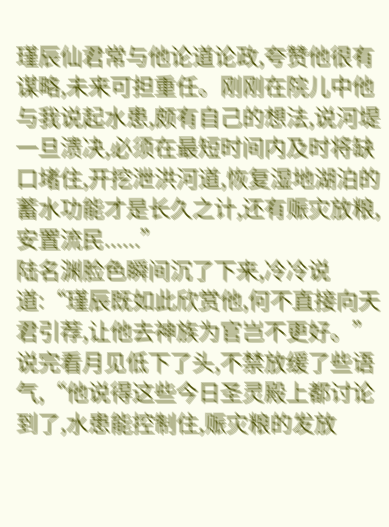瑾辰仙君常与他论道论政,夸赞他很有谋略,未来可担重任。刚刚在院儿中他与我说起水患,颇有自己的想法,说河堤一旦溃决,必须在最短时间内及时将缺口堵住,开挖泄洪河道,恢复湿地湖泊的蓄水功能才是长久之计,还有赈灾放粮,安置流民......”
陆名渊脸色瞬间沉了下来,冷冷说道:“瑾辰既如此欣赏他,何不直接向天君引荐,让他去神族为官岂不更好。”说完看月见低下了头,不禁放缓了些语气,“他说得这些今日圣灵殿上都讨论到了,水患能控制住,赈灾粮的发放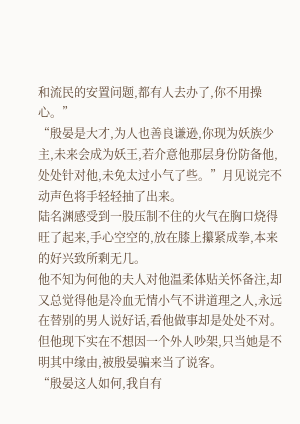和流民的安置问题,都有人去办了,你不用操心。”
“殷晏是大才,为人也善良谦逊,你现为妖族少主,未来会成为妖王,若介意他那层身份防备他,处处针对他,未免太过小气了些。”月见说完不动声色将手轻轻抽了出来。
陆名渊感受到一股压制不住的火气在胸口烧得旺了起来,手心空空的,放在膝上攥紧成拳,本来的好兴致所剩无几。
他不知为何他的夫人对他温柔体贴关怀备注,却又总觉得他是冷血无情小气不讲道理之人,永远在替别的男人说好话,看他做事却是处处不对。但他现下实在不想因一个外人吵架,只当她是不明其中缘由,被殷晏骗来当了说客。
“殷晏这人如何,我自有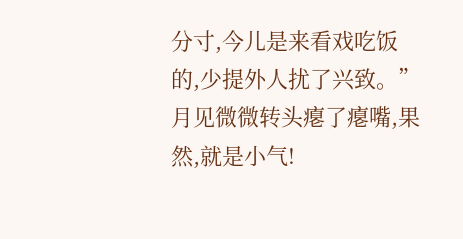分寸,今儿是来看戏吃饭的,少提外人扰了兴致。”
月见微微转头瘪了瘪嘴,果然,就是小气!